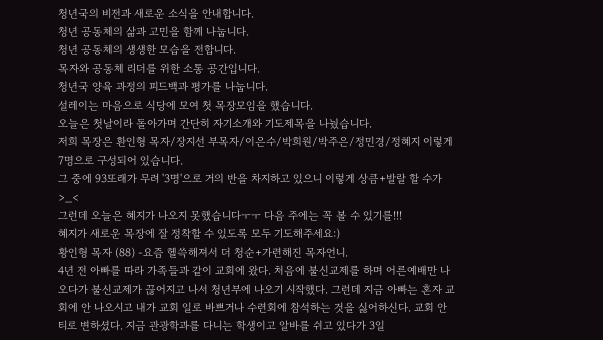청년국의 비전과 새로운 소식을 안내합니다.
청년 공동체의 삶과 고민을 함께 나눕니다.
청년 공동체의 생생한 모습을 전합니다.
목자와 공동체 리더를 위한 소통 공간입니다.
청년국 양육 과정의 피드백과 평가를 나눕니다.
설레이는 마음으로 식당에 모여 첫 목장모임을 했습니다.
오늘은 첫날이라 돌아가며 간단히 자기소개와 기도제목을 나눴습니다.
저희 목장은 환인형 목자/장지선 부목자/이은수/박희원/박주은/정민경/정혜지 이렇게 7명으로 구성되어 있습니다.
그 중에 93또래가 무려 '3명'으로 거의 반을 차지하고 있으니 이렇게 상큼+발랄 할 수가 >_<
그런데 오늘은 혜지가 나오지 못했습니다ㅜㅜ 다음 주에는 꼭 볼 수 있기를!!!
혜지가 새로운 목장에 잘 정착할 수 있도록 모두 기도해주세요:)
황인형 목자 (88) -요즘 헬쓱해져서 더 청순+가련해진 목자언니.
4년 전 아빠를 따라 가족들과 같이 교회에 왔다. 처음에 불신교제를 하며 어른예배만 나오다가 불신교제가 끊어지고 나서 청년부에 나오기 시작했다. 그런데 지금 아빠는 혼자 교회에 안 나오시고 내가 교회 일로 바쁘거나 수련회에 참석하는 것을 싫어하신다. 교회 안티로 변하셨다. 지금 관광학과를 다니는 학생이고 알바를 쉬고 있다가 3일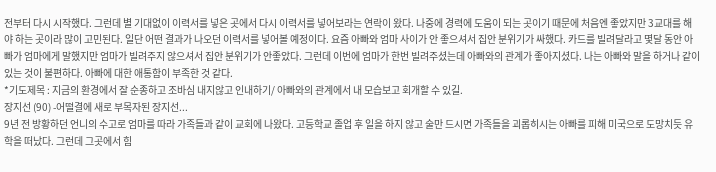전부터 다시 시작했다. 그런데 별 기대없이 이력서를 넣은 곳에서 다시 이력서를 넣어보라는 연락이 왔다. 나중에 경력에 도움이 되는 곳이기 때문에 처음엔 좋았지만 3교대를 해야 하는 곳이라 많이 고민된다. 일단 어떤 결과가 나오던 이력서를 넣어볼 예정이다. 요즘 아빠와 엄마 사이가 안 좋으셔서 집안 분위기가 싸했다. 카드를 빌려달라고 몇달 동안 아빠가 엄마에게 말했지만 엄마가 빌려주지 않으셔서 집안 분위기가 안좋았다. 그런데 이번에 엄마가 한번 빌려주셨는데 아빠와의 관계가 좋아지셨다. 나는 아빠와 말을 하거나 같이 있는 것이 불편하다. 아빠에 대한 애통함이 부족한 것 같다.
*기도제목 : 지금의 환경에서 잘 순종하고 조바심 내지않고 인내하기/ 아빠와의 관계에서 내 모습보고 회개할 수 있길.
장지선 (90) -어떨결에 새로 부목자된 장지선...
9년 전 방황하던 언니의 수고로 엄마를 따라 가족들과 같이 교회에 나왔다. 고등학교 졸업 후 일을 하지 않고 술만 드시면 가족들을 괴롭히시는 아빠를 피해 미국으로 도망치듯 유학을 떠났다. 그런데 그곳에서 힘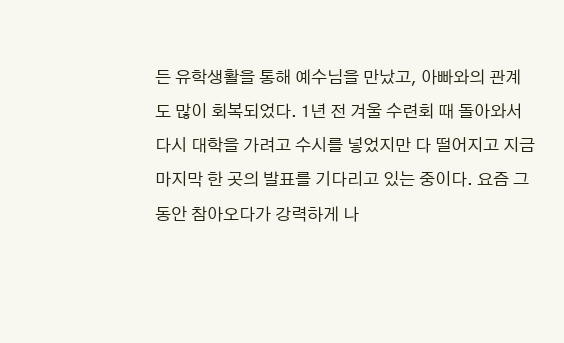든 유학생활을 통해 예수님을 만났고, 아빠와의 관계도 많이 회복되었다. 1년 전 겨울 수련회 때 돌아와서 다시 대학을 가려고 수시를 넣었지만 다 떨어지고 지금 마지막 한 곳의 발표를 기다리고 있는 중이다. 요즘 그동안 참아오다가 강력하게 나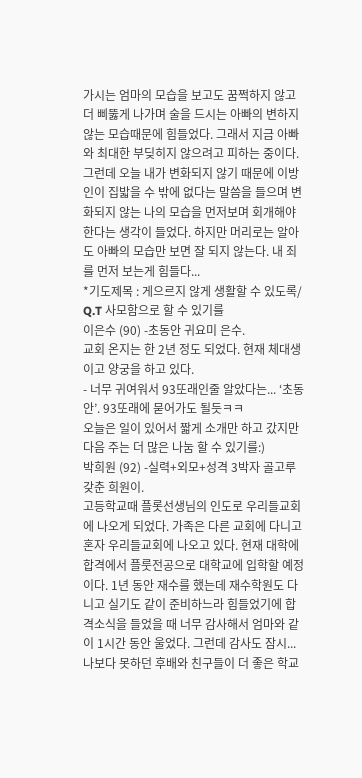가시는 엄마의 모습을 보고도 꿈쩍하지 않고 더 삐뚫게 나가며 술을 드시는 아빠의 변하지 않는 모습때문에 힘들었다. 그래서 지금 아빠와 최대한 부딪히지 않으려고 피하는 중이다. 그런데 오늘 내가 변화되지 않기 때문에 이방인이 집밟을 수 밖에 없다는 말씀을 들으며 변화되지 않는 나의 모습을 먼저보며 회개해야 한다는 생각이 들었다. 하지만 머리로는 알아도 아빠의 모습만 보면 잘 되지 않는다. 내 죄를 먼저 보는게 힘들다...
*기도제목 : 게으르지 않게 생활할 수 있도록/ Q.T 사모함으로 할 수 있기를
이은수 (90) -초동안 귀요미 은수.
교회 온지는 한 2년 정도 되었다. 현재 체대생이고 양궁을 하고 있다.
- 너무 귀여워서 93또래인줄 알았다는... ‘초동안’. 93또래에 묻어가도 될듯ㅋㅋ
오늘은 일이 있어서 짧게 소개만 하고 갔지만 다음 주는 더 많은 나눔 할 수 있기를:)
박희원 (92) -실력+외모+성격 3박자 골고루 갖춘 희원이.
고등학교때 플롯선생님의 인도로 우리들교회에 나오게 되었다. 가족은 다른 교회에 다니고 혼자 우리들교회에 나오고 있다. 현재 대학에 합격에서 플룻전공으로 대학교에 입학할 예정이다. 1년 동안 재수를 했는데 재수학원도 다니고 실기도 같이 준비하느라 힘들었기에 합격소식을 들었을 때 너무 감사해서 엄마와 같이 1시간 동안 울었다. 그런데 감사도 잠시... 나보다 못하던 후배와 친구들이 더 좋은 학교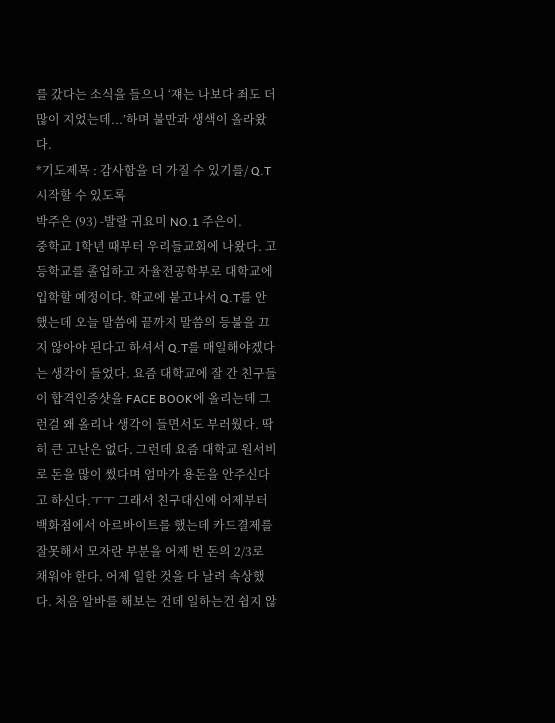를 갔다는 소식을 들으니 ‘쟤는 나보다 죄도 더 많이 지었는데...’하며 불만과 생색이 올라왔다.
*기도제목 : 감사함을 더 가질 수 있기를/ Q.T 시작할 수 있도록
박주은 (93) -발랄 귀요미 NO.1 주은이.
중학교 1학년 때부터 우리들교회에 나왔다. 고등학교를 졸업하고 자율전공학부로 대학교에 입학할 예정이다. 학교에 붙고나서 Q.T를 안했는데 오늘 말씀에 끝까지 말씀의 등불을 끄지 않아야 된다고 하셔서 Q.T를 매일해야겠다는 생각이 들었다. 요즘 대학교에 잘 간 친구들이 합격인증샷을 FACE BOOK에 올리는데 그런걸 왜 올리나 생각이 들면서도 부러웠다. 딱히 큰 고난은 없다. 그런데 요즘 대학교 원서비로 돈을 많이 썼다며 엄마가 용돈을 안주신다고 하신다.ㅜㅜ 그래서 친구대신에 어제부터 백화점에서 아르바이트를 했는데 카드결제를 잘못해서 모자란 부분을 어제 번 돈의 2/3로 채워야 한다. 어제 일한 것을 다 날려 속상했다. 처음 알바를 해보는 건데 일하는건 쉽지 않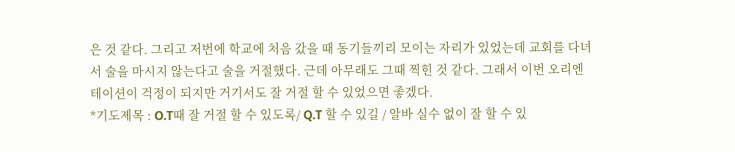은 것 같다. 그리고 저번에 학교에 처음 갔을 때 동기들끼리 모이는 자리가 있었는데 교회를 다녀서 술을 마시지 않는다고 술을 거절했다. 근데 아무래도 그때 찍힌 것 같다. 그래서 이번 오리엔테이션이 걱정이 되지만 거기서도 잘 거절 할 수 있었으면 좋겠다.
*기도제목 : O.T때 잘 거절 할 수 있도록/ Q.T 할 수 있길 / 알바 실수 없이 잘 할 수 있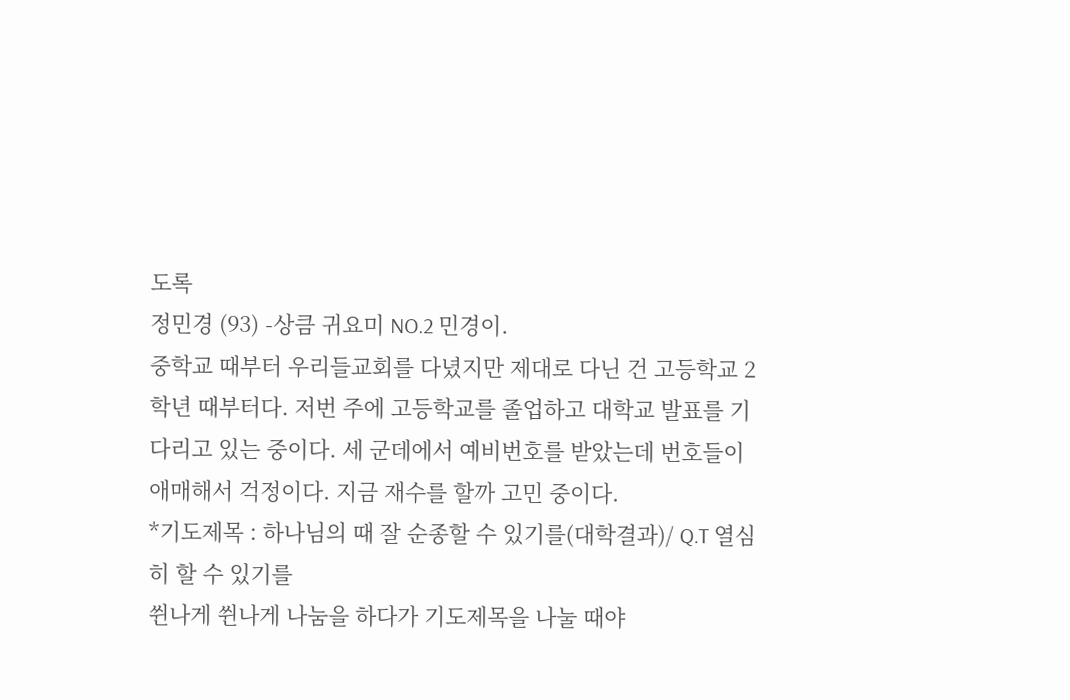도록
정민경 (93) -상큼 귀요미 NO.2 민경이.
중학교 때부터 우리들교회를 다녔지만 제대로 다닌 건 고등학교 2학년 때부터다. 저번 주에 고등학교를 졸업하고 대학교 발표를 기다리고 있는 중이다. 세 군데에서 예비번호를 받았는데 번호들이 애매해서 걱정이다. 지금 재수를 할까 고민 중이다.
*기도제목 : 하나님의 때 잘 순종할 수 있기를(대학결과)/ Q.T 열심히 할 수 있기를
쒼나게 쒼나게 나눔을 하다가 기도제목을 나눌 때야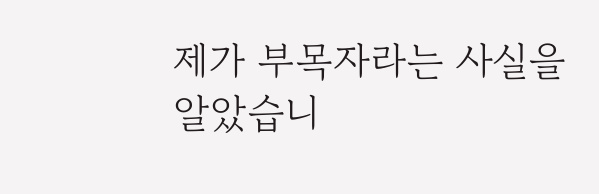제가 부목자라는 사실을 알았습니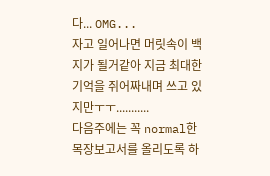다... OMG...
자고 일어나면 머릿속이 백지가 될거같아 지금 최대한 기억을 쥐어짜내며 쓰고 있지만ㅜㅜ...........
다음주에는 꼭 normal한 목장보고서를 올리도록 하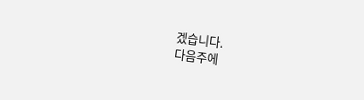겠습니다.
다음주에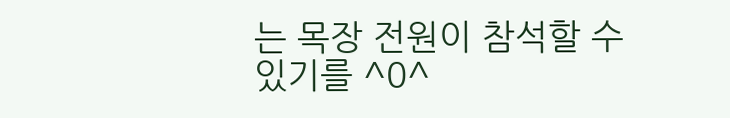는 목장 전원이 참석할 수 있기를 ^0^